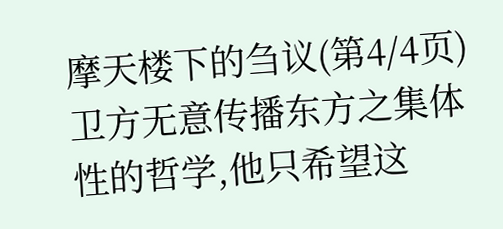摩天楼下的刍议(第4/4页)
卫方无意传播东方之集体性的哲学,他只希望这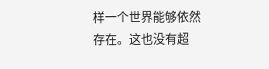样一个世界能够依然存在。这也没有超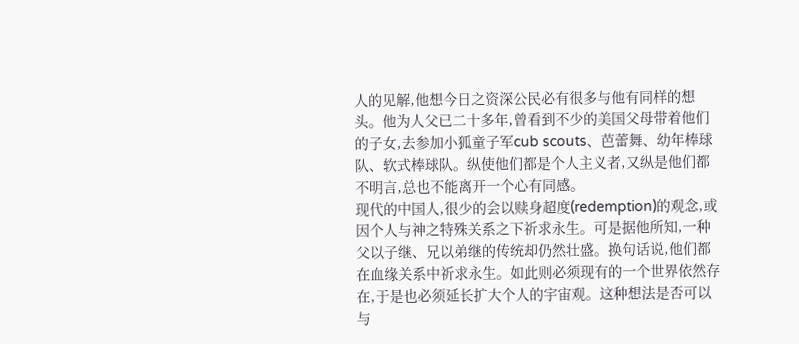人的见解,他想今日之资深公民必有很多与他有同样的想头。他为人父已二十多年,曾看到不少的美国父母带着他们的子女,去参加小狐童子军cub scouts、芭蕾舞、幼年棒球队、软式棒球队。纵使他们都是个人主义者,又纵是他们都不明言,总也不能离开一个心有同感。
现代的中国人,很少的会以赎身超度(redemption)的观念,或因个人与神之特殊关系之下祈求永生。可是据他所知,一种父以子继、兄以弟继的传统却仍然壮盛。换句话说,他们都在血缘关系中祈求永生。如此则必须现有的一个世界依然存在,于是也必须延长扩大个人的宇宙观。这种想法是否可以与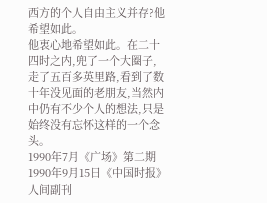西方的个人自由主义并存?他希望如此。
他衷心地希望如此。在二十四时之内,兜了一个大圈子,走了五百多英里路,看到了数十年没见面的老朋友,当然内中仍有不少个人的想法,只是始终没有忘怀这样的一个念头。
1990年7月《广场》第二期
1990年9月15日《中国时报》人间副刊